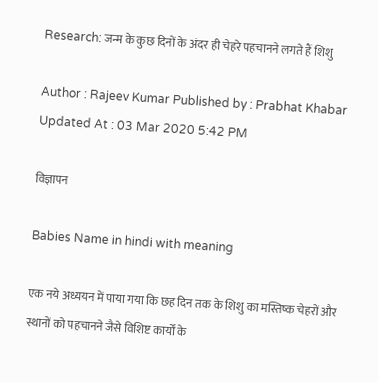Research: जन्म के कुछ दिनों के अंदर ही चेहरे पहचानने लगते हैं शिशु

Author : Rajeev Kumar Published by : Prabhat Khabar Updated At : 03 Mar 2020 5:42 PM

विज्ञापन

Babies Name in hindi with meaning

एक नये अध्ययन में पाया गया कि छह दिन तक के शिशु का मस्तिष्क चेहरों और स्थानों को पहचानने जैसे विशिष्ट कार्यों के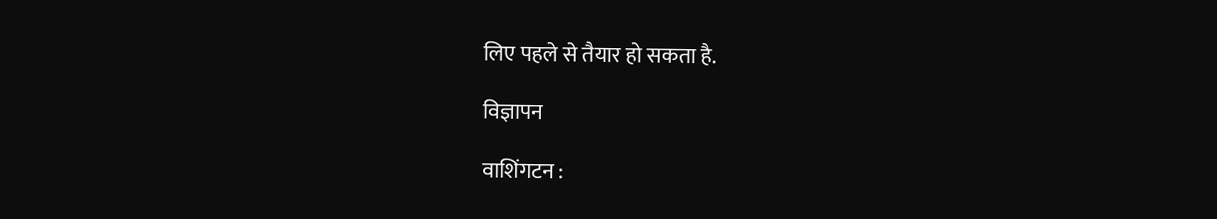लिए पहले से तैयार हो सकता है.

विज्ञापन

वाशिंगटन :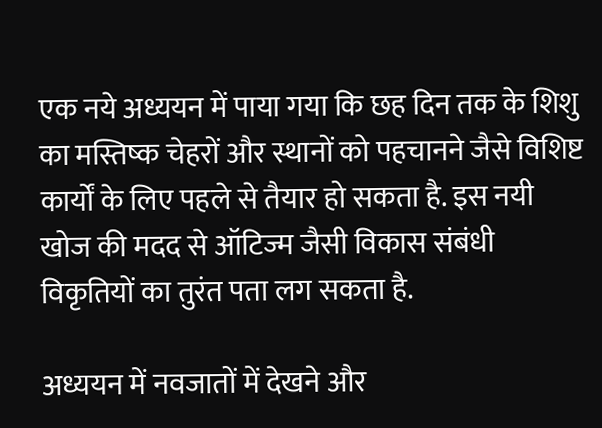एक नये अध्ययन में पाया गया कि छह दिन तक के शिशु का मस्तिष्क चेहरों और स्थानों को पहचानने जैसे विशिष्ट कार्यों के लिए पहले से तैयार हो सकता है. इस नयी खोज की मदद से ऑटिज्म जैसी विकास संबंधी विकृतियों का तुरंत पता लग सकता है.

अध्ययन में नवजातों में देखने और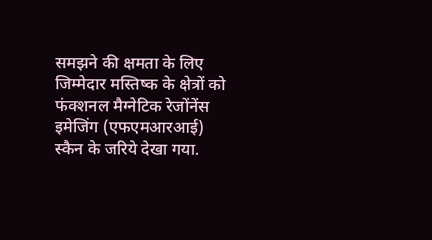समझने की क्षमता के लिए जिम्मेदार मस्तिष्क के क्षेत्रों को फंक्शनल मैग्नेटिक रेजोंनेंस इमेजिंग (एफएमआरआई) स्कैन के जरिये देखा गया.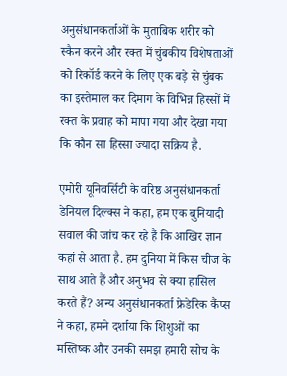अनुसंधानकर्ताओं के मुताबिक शरीर को स्कैन करने और रक्त में चुंबकीय विशेषताओं को रिकॉर्ड करने के लिए एक बड़े से चुंबक का इस्तेमाल कर दिमाग के विभिन्न हिस्सों में रक्त के प्रवाह को मापा गया और देखा गया कि कौन सा हिस्सा ज्यादा सक्रिय है.

एमोरी यूनिवर्सिटी के वरिष्ठ अनुसंधानकर्ता डेनियल दिल्क्स ने कहा, हम एक बुनियादी सवाल की जांच कर रहे हैं कि आखिर ज्ञान कहां से आता है. हम दुनिया में किस चीज के साथ आते हैं और अनुभव से क्या हासिल करते हैं? अन्य अनुसंधानकर्ता फ्रेडेरिक कैंप्स ने कहा, हमने दर्शाया कि शिशुओं का मस्तिष्क और उनकी समझ हमारी सोच के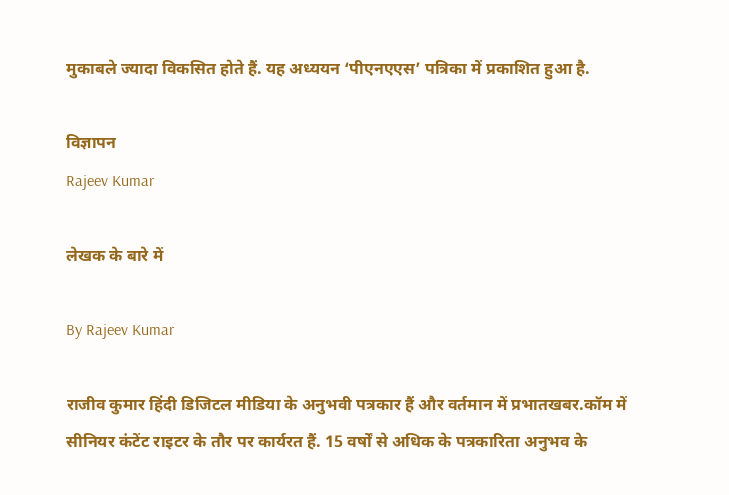मुकाबले ज्यादा विकसित होते हैं. यह अध्ययन ‘पीएनएएस’ पत्रिका में प्रकाशित हुआ है.

विज्ञापन
Rajeev Kumar

लेखक के बारे में

By Rajeev Kumar

राजीव कुमार हिंदी डिजिटल मीडिया के अनुभवी पत्रकार हैं और वर्तमान में प्रभातखबर.कॉम में सीनियर कंटेंट राइटर के तौर पर कार्यरत हैं. 15 वर्षों से अधिक के पत्रकारिता अनुभव के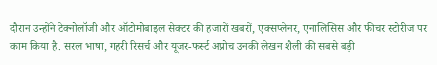दौरान उन्होंने टेक्नोलॉजी और ऑटोमोबाइल सेक्टर की हजारों खबरों, एक्सप्लेनर, एनालिसिस और फीचर स्टोरीज पर काम किया है. सरल भाषा, गहरी रिसर्च और यूजर-फर्स्ट अप्रोच उनकी लेखन शैली की सबसे बड़ी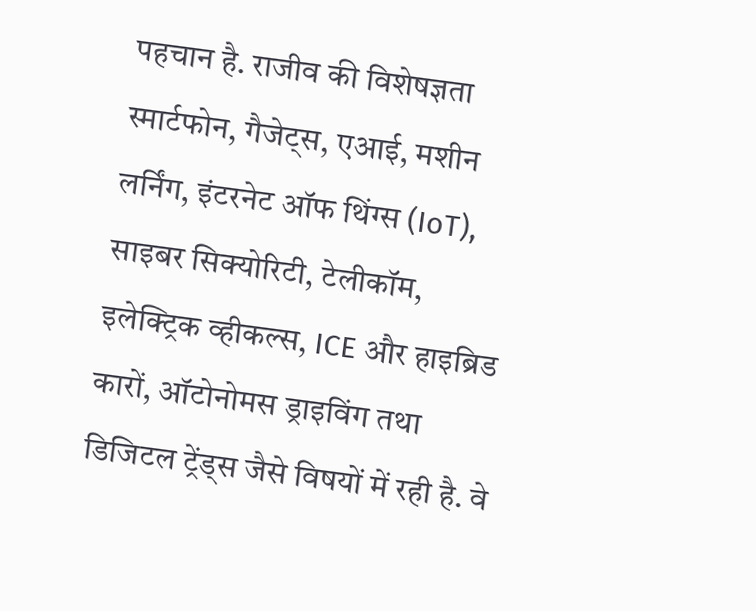पहचान है. राजीव की विशेषज्ञता स्मार्टफोन, गैजेट्स, एआई, मशीन लर्निंग, इंटरनेट ऑफ थिंग्स (IoT), साइबर सिक्योरिटी, टेलीकॉम, इलेक्ट्रिक व्हीकल्स, ICE और हाइब्रिड कारों, ऑटोनोमस ड्राइविंग तथा डिजिटल ट्रेंड्स जैसे विषयों में रही है. वे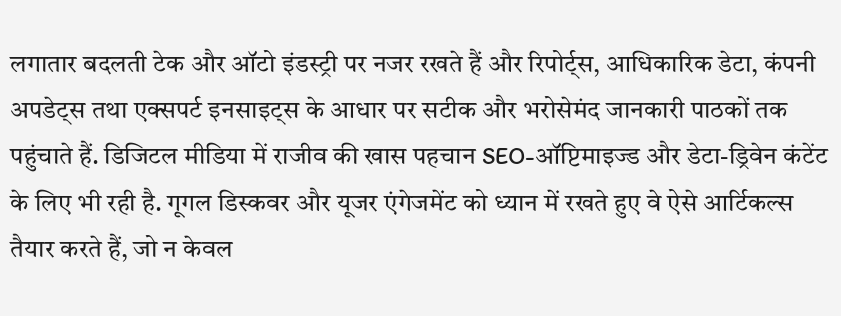लगातार बदलती टेक और ऑटो इंडस्ट्री पर नजर रखते हैं और रिपोर्ट्स, आधिकारिक डेटा, कंपनी अपडेट्स तथा एक्सपर्ट इनसाइट्स के आधार पर सटीक और भरोसेमंद जानकारी पाठकों तक पहुंचाते हैं. डिजिटल मीडिया में राजीव की खास पहचान SEO-ऑप्टिमाइज्ड और डेटा-ड्रिवेन कंटेंट के लिए भी रही है. गूगल डिस्कवर और यूजर एंगेजमेंट को ध्यान में रखते हुए वे ऐसे आर्टिकल्स तैयार करते हैं, जो न केवल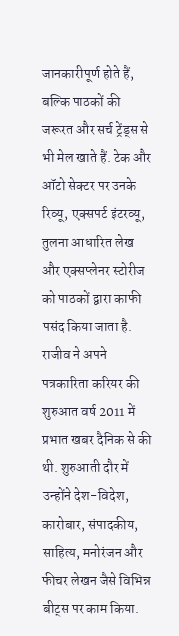जानकारीपूर्ण होते हैं, बल्कि पाठकों की जरूरत और सर्च ट्रेंड्स से भी मेल खाते हैं. टेक और ऑटो सेक्टर पर उनके रिव्यू, एक्सपर्ट इंटरव्यू, तुलना आधारित लेख और एक्सप्लेनर स्टोरीज को पाठकों द्वारा काफी पसंद किया जाता है. राजीव ने अपने पत्रकारिता करियर की शुरुआत वर्ष 2011 में प्रभात खबर दैनिक से की थी. शुरुआती दौर में उन्होंने देश-विदेश, कारोबार, संपादकीय, साहित्य, मनोरंजन और फीचर लेखन जैसे विभिन्न बीट्स पर काम किया.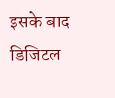इसके बाद डिजिटल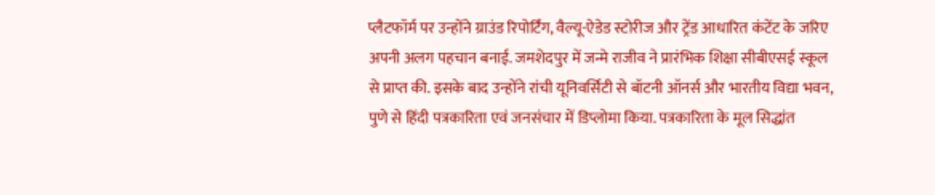प्लैटफॉर्म पर उन्होंने ग्राउंड रिपोर्टिंग, वैल्यू-ऐडेड स्टोरीज और ट्रेंड आधारित कंटेंट के जरिए अपनी अलग पहचान बनाई. जमशेदपुर में जन्मे राजीव ने प्रारंभिक शिक्षा सीबीएसई स्कूल से प्राप्त की. इसके बाद उन्होंने रांची यूनिवर्सिटी से बॉटनी ऑनर्स और भारतीय विद्या भवन, पुणे से हिंदी पत्रकारिता एवं जनसंचार में डिप्लोमा किया. पत्रकारिता के मूल सिद्धांत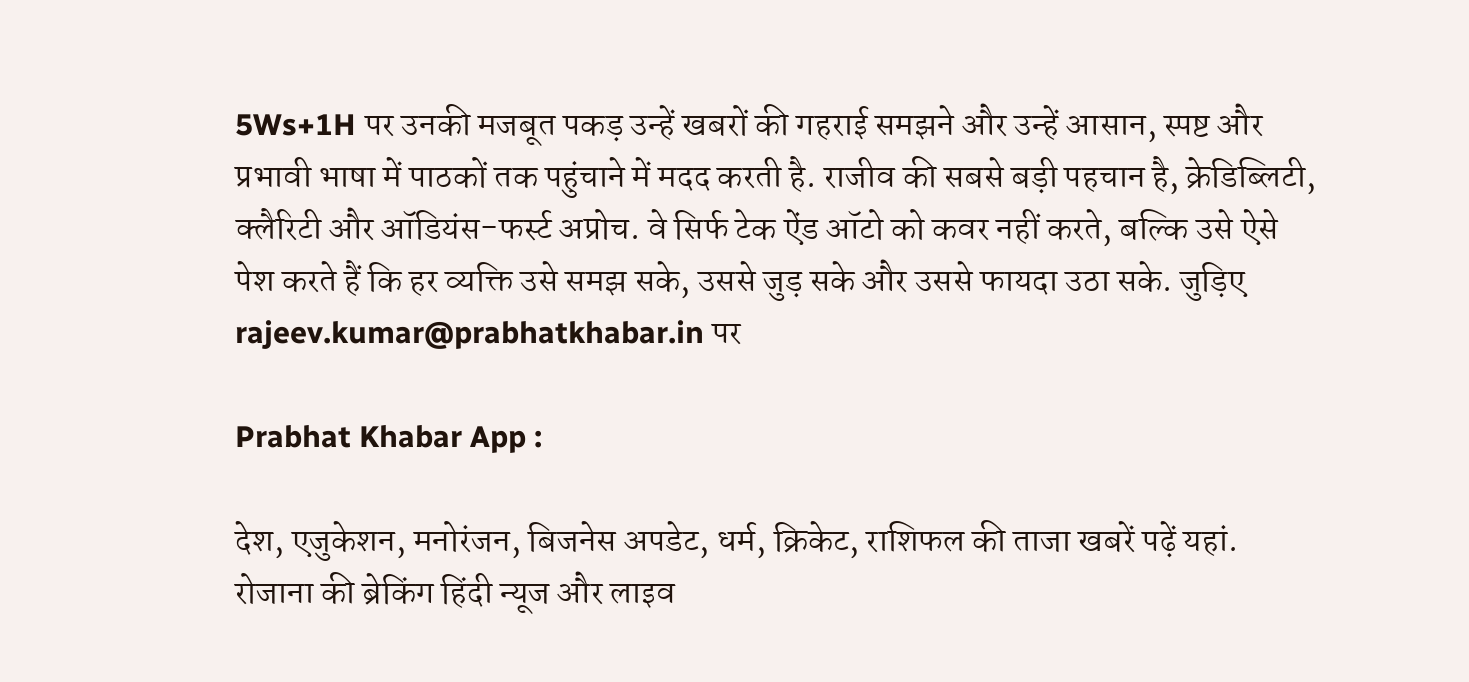5Ws+1H पर उनकी मजबूत पकड़ उन्हें खबरों की गहराई समझने और उन्हें आसान, स्पष्ट और प्रभावी भाषा में पाठकों तक पहुंचाने में मदद करती है. राजीव की सबसे बड़ी पहचान है, क्रेडिब्लिटी, क्लैरिटी और ऑडियंस-फर्स्ट अप्रोच. वे सिर्फ टेक ऐंड ऑटो को कवर नहीं करते, बल्कि उसे ऐसे पेश करते हैं कि हर व्यक्ति उसे समझ सके, उससे जुड़ सके और उससे फायदा उठा सके. जुड़िए rajeev.kumar@prabhatkhabar.in पर

Prabhat Khabar App :

देश, एजुकेशन, मनोरंजन, बिजनेस अपडेट, धर्म, क्रिकेट, राशिफल की ताजा खबरें पढ़ें यहां. रोजाना की ब्रेकिंग हिंदी न्यूज और लाइव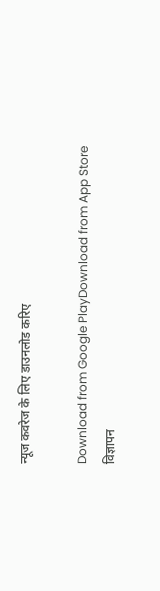न्यूज कवरेज के लिए डाउनलोड करिए

Download from Google PlayDownload from App Store
विज्ञापन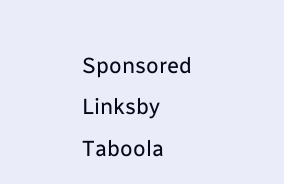Sponsored Linksby Taboola